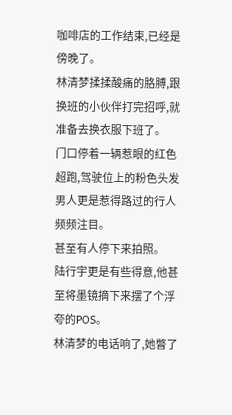咖啡店的工作结束,已经是傍晚了。
林清梦揉揉酸痛的胳膊,跟换班的小伙伴打完招呼,就准备去换衣服下班了。
门口停着一辆惹眼的红色超跑,驾驶位上的粉色头发男人更是惹得路过的行人频频注目。
甚至有人停下来拍照。
陆行宇更是有些得意,他甚至将墨镜摘下来摆了个浮夸的POS。
林清梦的电话响了,她瞥了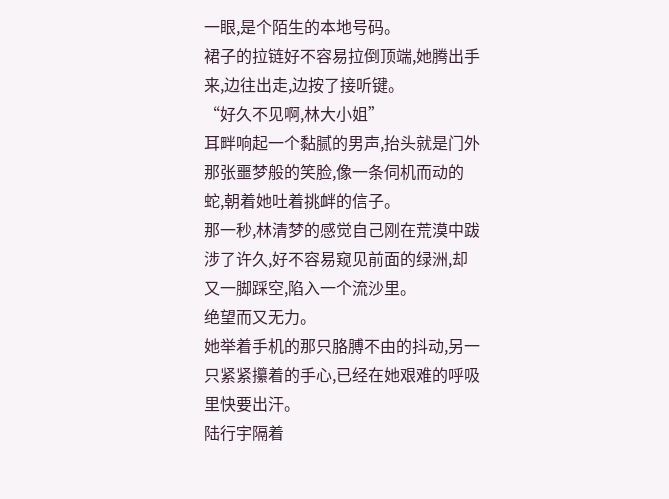一眼,是个陌生的本地号码。
裙子的拉链好不容易拉倒顶端,她腾出手来,边往出走,边按了接听键。
“好久不见啊,林大小姐”
耳畔响起一个黏腻的男声,抬头就是门外那张噩梦般的笑脸,像一条伺机而动的蛇,朝着她吐着挑衅的信子。
那一秒,林清梦的感觉自己刚在荒漠中跋涉了许久,好不容易窥见前面的绿洲,却又一脚踩空,陷入一个流沙里。
绝望而又无力。
她举着手机的那只胳膊不由的抖动,另一只紧紧攥着的手心,已经在她艰难的呼吸里快要出汗。
陆行宇隔着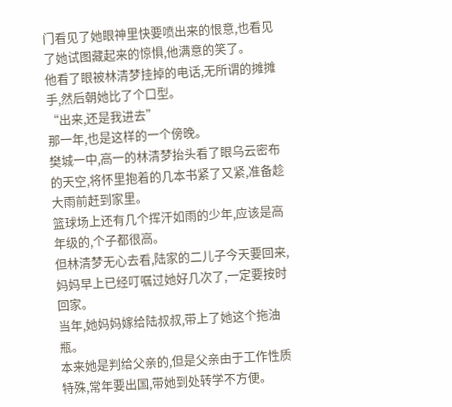门看见了她眼神里快要喷出来的恨意,也看见了她试图藏起来的惊惧,他满意的笑了。
他看了眼被林清梦挂掉的电话,无所谓的摊摊手,然后朝她比了个口型。
“出来,还是我进去”
那一年,也是这样的一个傍晚。
樊城一中,高一的林清梦抬头看了眼乌云密布的天空,将怀里抱着的几本书紧了又紧,准备趁大雨前赶到家里。
篮球场上还有几个挥汗如雨的少年,应该是高年级的,个子都很高。
但林清梦无心去看,陆家的二儿子今天要回来,妈妈早上已经叮嘱过她好几次了,一定要按时回家。
当年,她妈妈嫁给陆叔叔,带上了她这个拖油瓶。
本来她是判给父亲的,但是父亲由于工作性质特殊,常年要出国,带她到处转学不方便。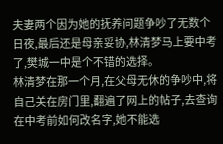夫妻两个因为她的抚养问题争吵了无数个日夜,最后还是母亲妥协,林清梦马上要中考了,樊城一中是个不错的选择。
林清梦在那一个月,在父母无休的争吵中,将自己关在房门里,翻遍了网上的帖子,去查询在中考前如何改名字,她不能选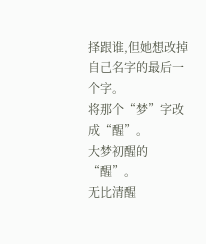择跟谁,但她想改掉自己名字的最后一个字。
将那个“梦”字改成“醒”。
大梦初醒的“醒”。
无比清醒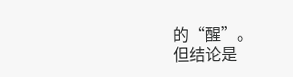的“醒”。
但结论是